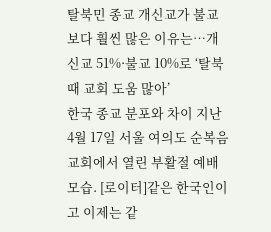탈북민 종교 개신교가 불교보다 훨씬 많은 이유는…개신교 51%·불교 10%로 ‘탈북 때 교회 도움 많아’
한국 종교 분포와 차이 지난 4월 17일 서울 여의도 순복음 교회에서 열린 부활절 예배 모습. [로이터]같은 한국인이고 이제는 같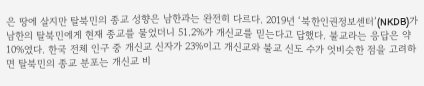은 땅에 살지만 탈북민의 종교 성향은 남한과는 완전히 다르다. 2019년 ‘북한인권정보센터’(NKDB)가 남한의 탈북민에게 현재 종교를 물었더니 51.2%가 개신교를 믿는다고 답했다. 불교라는 응답은 약 10%였다. 한국 전체 인구 중 개신교 신자가 23%이고 개신교와 불교 신도 수가 엇비슷한 점을 고려하면 탈북민의 종교 분포는 개신교 비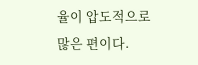율이 압도적으로 많은 편이다.